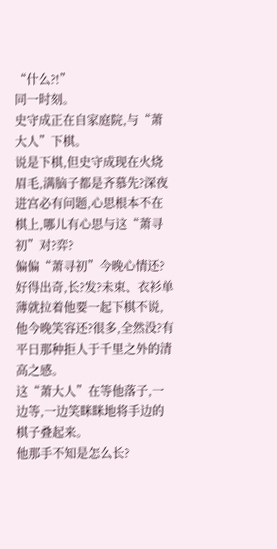“什么?!”
同一时刻。
史守成正在自家庭院,与“萧大人”下棋。
说是下棋,但史守成现在火烧眉毛,满脑子都是齐慕先?深夜进宫必有问题,心思根本不在棋上,哪儿有心思与这“萧寻初”对?弈?
偏偏“萧寻初”今晚心情还?好得出奇,长?发?未束、衣衫单薄就拉着他要一起下棋不说,他今晚笑容还?很多,全然没?有平日那种拒人于千里之外的清高之感。
这“萧大人”在等他落子,一边等,一边笑眯眯地将手边的棋子叠起来。
他那手不知是怎么长?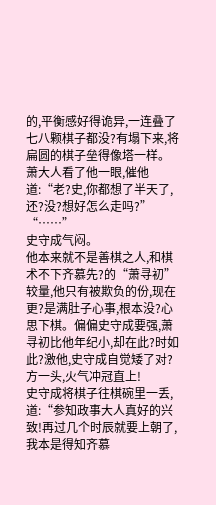的,平衡感好得诡异,一连叠了七八颗棋子都没?有塌下来,将扁圆的棋子垒得像塔一样。
萧大人看了他一眼,催他道:“老?史,你都想了半天了,还?没?想好怎么走吗?”
“……”
史守成气闷。
他本来就不是善棋之人,和棋术不下齐慕先?的“萧寻初”较量,他只有被欺负的份,现在更?是满肚子心事,根本没?心思下棋。偏偏史守成要强,萧寻初比他年纪小,却在此?时如此?激他,史守成自觉矮了对?方一头,火气冲冠直上!
史守成将棋子往棋碗里一丢,道:“参知政事大人真好的兴致!再过几个时辰就要上朝了,我本是得知齐慕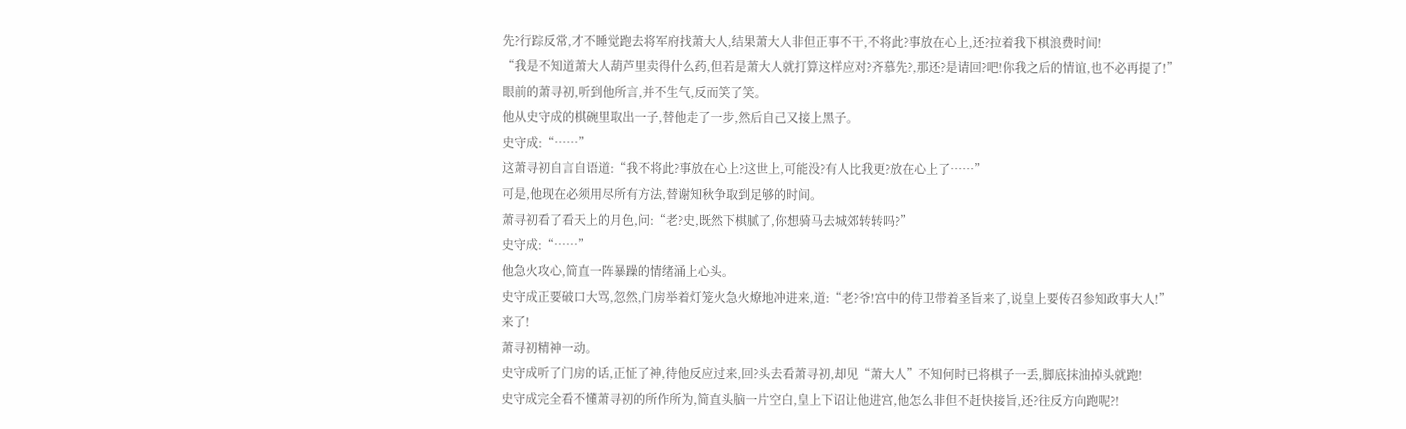先?行踪反常,才不睡觉跑去将军府找萧大人,结果萧大人非但正事不干,不将此?事放在心上,还?拉着我下棋浪费时间!
“我是不知道萧大人葫芦里卖得什么药,但若是萧大人就打算这样应对?齐慕先?,那还?是请回?吧!你我之后的情谊,也不必再提了!”
眼前的萧寻初,听到他所言,并不生气,反而笑了笑。
他从史守成的棋碗里取出一子,替他走了一步,然后自己又接上黑子。
史守成:“……”
这萧寻初自言自语道:“我不将此?事放在心上?这世上,可能没?有人比我更?放在心上了……”
可是,他现在必须用尽所有方法,替谢知秋争取到足够的时间。
萧寻初看了看天上的月色,问:“老?史,既然下棋腻了,你想骑马去城郊转转吗?”
史守成:“……”
他急火攻心,简直一阵暴躁的情绪涌上心头。
史守成正要破口大骂,忽然,门房举着灯笼火急火燎地冲进来,道:“老?爷!宫中的侍卫带着圣旨来了,说皇上要传召参知政事大人!”
来了!
萧寻初精神一动。
史守成听了门房的话,正怔了神,待他反应过来,回?头去看萧寻初,却见“萧大人”不知何时已将棋子一丢,脚底抹油掉头就跑!
史守成完全看不懂萧寻初的所作所为,简直头脑一片空白,皇上下诏让他进宫,他怎么非但不赶快接旨,还?往反方向跑呢?!